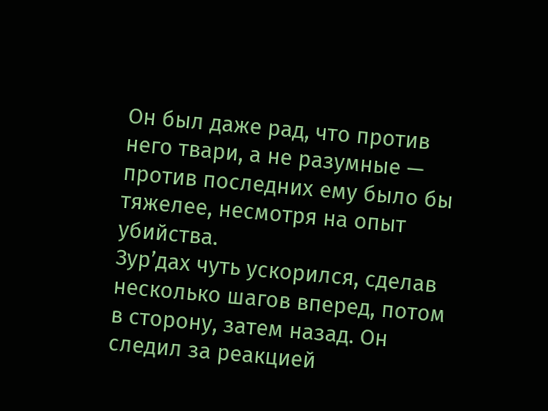Он был даже рад, что против него твари, а не разумные — против последних ему было бы тяжелее, несмотря на опыт убийства.
Зур’дах чуть ускорился, сделав несколько шагов вперед, потом в сторону, затем назад. Он следил за реакцией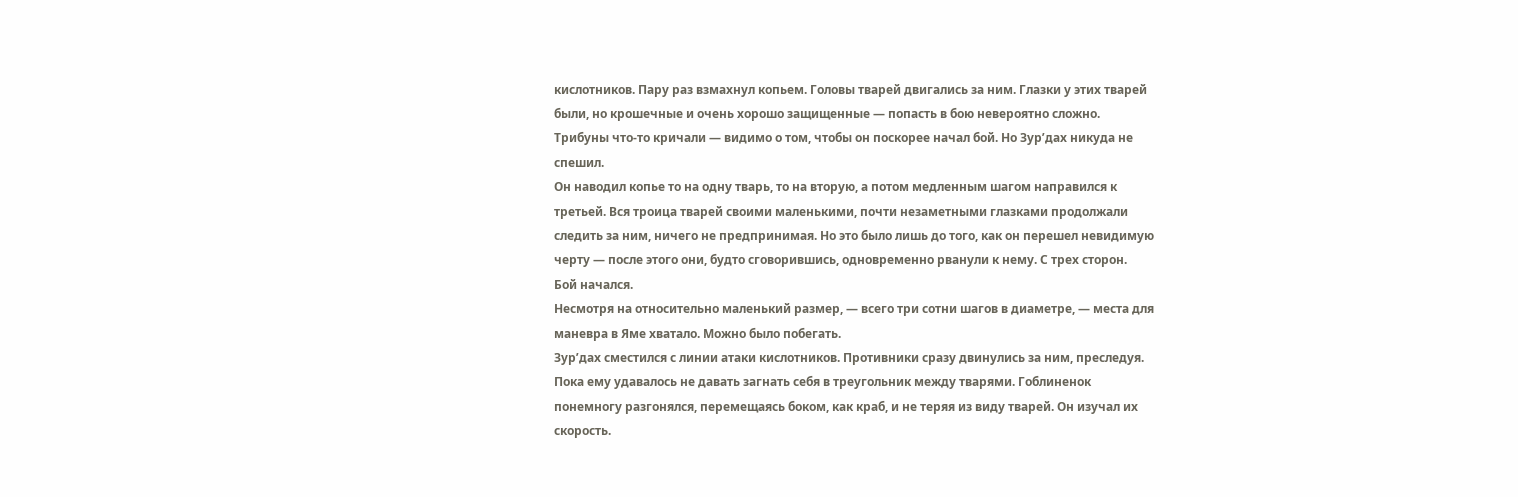кислотников. Пару раз взмахнул копьем. Головы тварей двигались за ним. Глазки у этих тварей были, но крошечные и очень хорошо защищенные — попасть в бою невероятно сложно.
Трибуны что-то кричали — видимо о том, чтобы он поскорее начал бой. Но Зур’дах никуда не спешил.
Он наводил копье то на одну тварь, то на вторую, а потом медленным шагом направился к третьей. Вся троица тварей своими маленькими, почти незаметными глазками продолжали следить за ним, ничего не предпринимая. Но это было лишь до того, как он перешел невидимую черту — после этого они, будто сговорившись, одновременно рванули к нему. С трех сторон.
Бой начался.
Несмотря на относительно маленький размер, — всего три сотни шагов в диаметре, — места для маневра в Яме хватало. Можно было побегать.
Зур’дах сместился с линии атаки кислотников. Противники сразу двинулись за ним, преследуя. Пока ему удавалось не давать загнать себя в треугольник между тварями. Гоблиненок понемногу разгонялся, перемещаясь боком, как краб, и не теряя из виду тварей. Он изучал их скорость.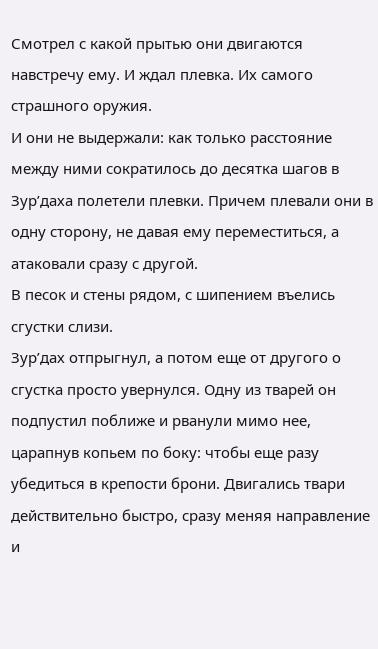Смотрел с какой прытью они двигаются навстречу ему. И ждал плевка. Их самого страшного оружия.
И они не выдержали: как только расстояние между ними сократилось до десятка шагов в Зур’даха полетели плевки. Причем плевали они в одну сторону, не давая ему переместиться, а атаковали сразу с другой.
В песок и стены рядом, с шипением въелись сгустки слизи.
Зур’дах отпрыгнул, а потом еще от другого о сгустка просто увернулся. Одну из тварей он подпустил поближе и рванули мимо нее, царапнув копьем по боку: чтобы еще разу убедиться в крепости брони. Двигались твари действительно быстро, сразу меняя направление и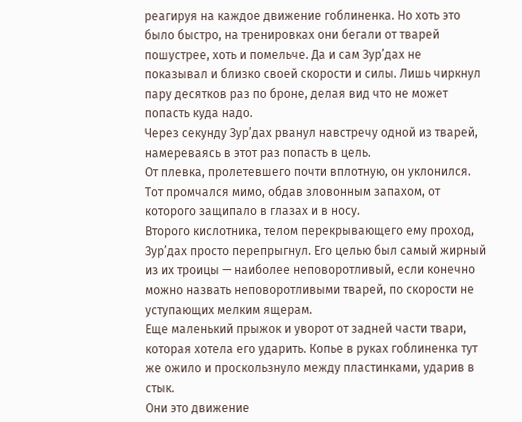реагируя на каждое движение гоблиненка. Но хоть это было быстро, на тренировках они бегали от тварей пошустрее, хоть и помельче. Да и сам Зур’дах не показывал и близко своей скорости и силы. Лишь чиркнул пару десятков раз по броне, делая вид что не может попасть куда надо.
Через секунду Зур’дах рванул навстречу одной из тварей, намереваясь в этот раз попасть в цель.
От плевка, пролетевшего почти вплотную, он уклонился. Тот промчался мимо, обдав зловонным запахом, от которого защипало в глазах и в носу.
Второго кислотника, телом перекрывающего ему проход, Зур’дах просто перепрыгнул. Его целью был самый жирный из их троицы — наиболее неповоротливый, если конечно можно назвать неповоротливыми тварей, по скорости не уступающих мелким ящерам.
Еще маленький прыжок и уворот от задней части твари, которая хотела его ударить. Копье в руках гоблиненка тут же ожило и проскользнуло между пластинками, ударив в стык.
Они это движение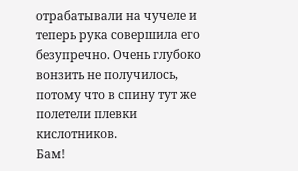отрабатывали на чучеле и теперь рука совершила его безупречно. Очень глубоко вонзить не получилось, потому что в спину тут же полетели плевки кислотников.
Бам!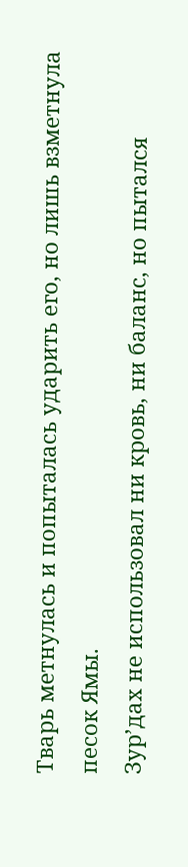Тварь метнулась и попыталась ударить его, но лишь взметнула песок Ямы.
Зур’дах не использовал ни кровь, ни баланс, но пытался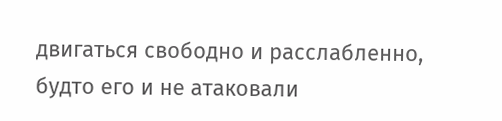двигаться свободно и расслабленно, будто его и не атаковали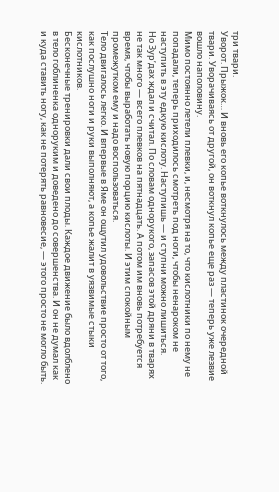три твари.
Уворот. Прыжок… И вновь его копье воткнулось между пластинок очередной твари. Уворачиваясь от другой, он воткнул копье еще раз — теперь уже лезвие вошло наполовину.
Мимо постоянно летели плевки, и, несмотря на то, что кислотники по нему не попадали, теперь приходилось смотреть под ноги, чтобы ненароком не наступить в эту едкую кислоту. Наступишь — и ступни можно лишиться.
Но Зур’дах ждал и считал. По словам однорукого, запасов этой дряни в тварях не так много — всего плевков на пятнадцать. А потом им вновь потребуется время, чтобы выработать новую порцию кислоты. И этим спокойным промежутком ему и надо воспользоваться.
Тело двигалось легко. И впервые в Яме он ощутил удовольствие просто от того, как послушно ноги и руки выполняют, а копье жалит в уязвимые стыки кислотников.
Бесконечные тренировки дали свои плоды. Каждое движение было вдолблено в тело гоблиненка одноруким и доведено до совершенства. И он не думал как и куда ставить ногу, как не потерять равновесие, — этого просто не могло быть.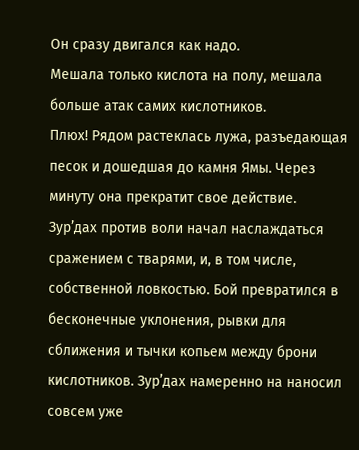Он сразу двигался как надо.
Мешала только кислота на полу, мешала больше атак самих кислотников.
Плюх! Рядом растеклась лужа, разъедающая песок и дошедшая до камня Ямы. Через минуту она прекратит свое действие.
Зур’дах против воли начал наслаждаться сражением с тварями, и, в том числе, собственной ловкостью. Бой превратился в бесконечные уклонения, рывки для сближения и тычки копьем между брони кислотников. Зур’дах намеренно на наносил совсем уже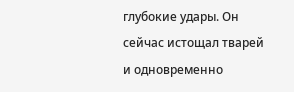глубокие удары. Он сейчас истощал тварей и одновременно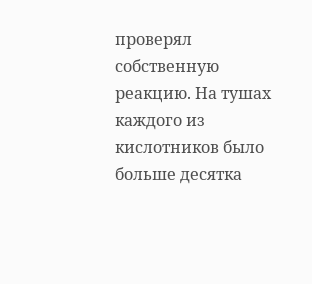проверял собственную реакцию. На тушах каждого из кислотников было больше десятка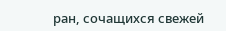ран, сочащихся свежей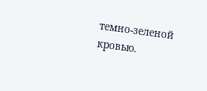темно-зеленой кровью.